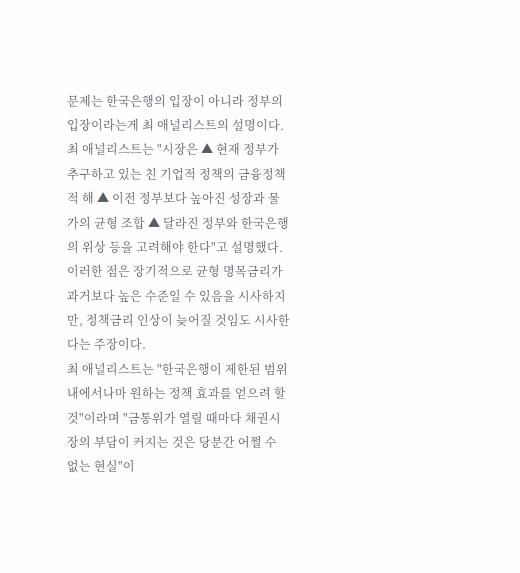문제는 한국은행의 입장이 아니라 정부의 입장이라는게 최 애널리스트의 설명이다.
최 애널리스트는 "시장은 ▲ 현재 정부가 추구하고 있는 친 기업적 정책의 금융정책적 해 ▲ 이전 정부보다 높아진 성장과 물가의 균형 조합 ▲ 달라진 정부와 한국은행의 위상 등을 고려해야 한다"고 설명했다.
이러한 점은 장기적으로 균형 명목금리가 과거보다 높은 수준일 수 있음을 시사하지만, 정책금리 인상이 늦어질 것임도 시사한다는 주장이다.
최 애널리스트는 "한국은행이 제한된 범위 내에서나마 원하는 정책 효과를 얻으려 할 것"이라며 "금통위가 열릴 때마다 채권시장의 부담이 커지는 것은 당분간 어쩔 수 없는 현실"이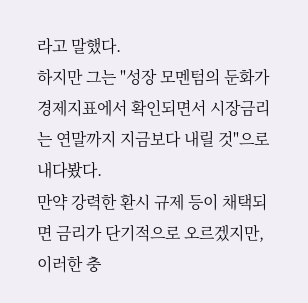라고 말했다.
하지만 그는 "성장 모멘텀의 둔화가 경제지표에서 확인되면서 시장금리는 연말까지 지금보다 내릴 것"으로 내다봤다.
만약 강력한 환시 규제 등이 채택되면 금리가 단기적으로 오르겠지만, 이러한 충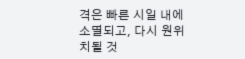격은 빠른 시일 내에 소멸되고, 다시 원위치될 것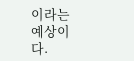이라는 예상이다.